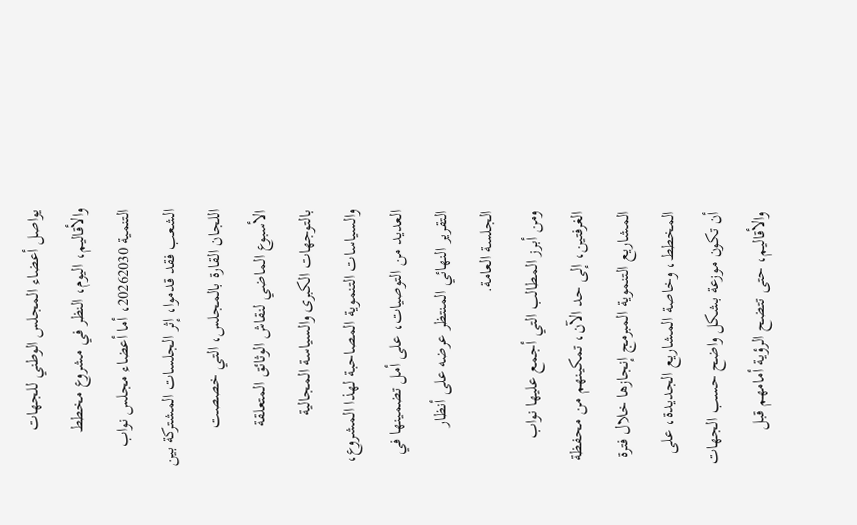يواصل أعضاء المجلس الوطني للجهات والأقاليم، اليوم، النظر في مشروع مخطط التنمية 20262030، أما أعضاء مجلس نواب الشعب فقد قدموا، إثر الجلسات المشتركة بين اللجان القارة بالمجلس، التي خصصت الأسبوع الماضي لنقاش الوثائق المتعلقة بالتوجهات الكبرى والسياسة المجالية والسياسات التنموية المصاحبة لهذا المشروع، العديد من التوصيات، على أمل تضمينها في التقرير النهائي المنتظر عرضه على أنظار الجلسة العامة.
ومن أبرز المطالب التي أجمع عليها نواب الغرفتين، إلى حد الآن، تمكينهم من محفظة المشاريع التنموية المبرمج إنجازها خلال فترة المخطط، وخاصة المشاريع الجديدة، على أن تكون موزعة بشكل واضح حسب الجهات والأقاليم، حتى تتضح الرؤية أمامهم قبل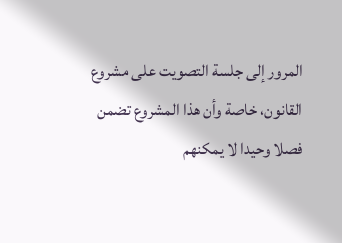المرور إلى جلسة التصويت على مشروع القانون، خاصة وأن هذا المشروع تضمن فصلا وحيدا لا يمكنهم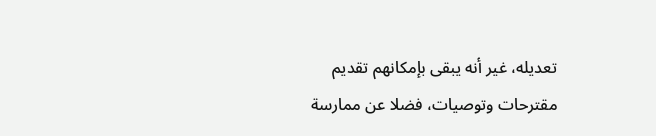تعديله، غير أنه يبقى بإمكانهم تقديم مقترحات وتوصيات، فضلا عن ممارسة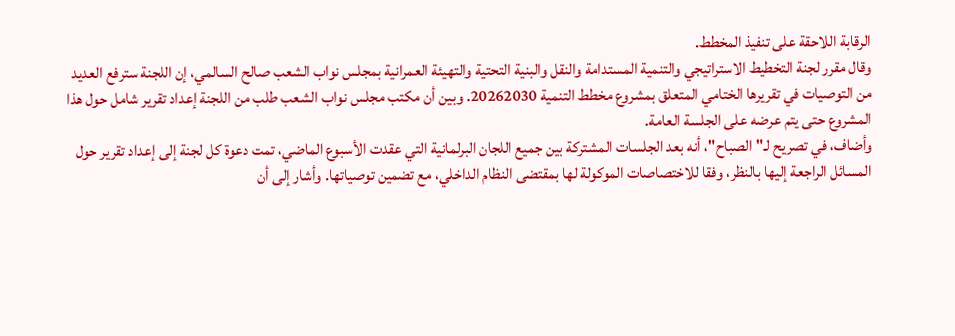الرقابة اللاحقة على تنفيذ المخطط.
وقال مقرر لجنة التخطيط الاستراتيجي والتنمية المستدامة والنقل والبنية التحتية والتهيئة العمرانية بمجلس نواب الشعب صالح السالمي، إن اللجنة سترفع العديد من التوصيات في تقريرها الختامي المتعلق بمشروع مخطط التنمية 20262030. وبين أن مكتب مجلس نواب الشعب طلب من اللجنة إعداد تقرير شامل حول هذا المشروع حتى يتم عرضه على الجلسة العامة.
وأضاف، في تصريح لـ"الصباح"، أنه بعد الجلسات المشتركة بين جميع اللجان البرلمانية التي عقدت الأسبوع الماضي، تمت دعوة كل لجنة إلى إعداد تقرير حول المسائل الراجعة إليها بالنظر، وفقا للاختصاصات الموكولة لها بمقتضى النظام الداخلي، مع تضمين توصياتها. وأشار إلى أن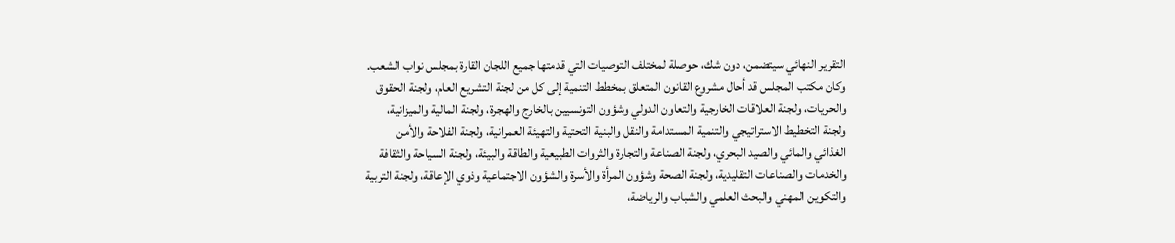التقرير النهائي سيتضمن، دون شك، حوصلة لمختلف التوصيات التي قدمتها جميع اللجان القارة بمجلس نواب الشعب.
وكان مكتب المجلس قد أحال مشروع القانون المتعلق بمخطط التنمية إلى كل من لجنة التشريع العام، ولجنة الحقوق والحريات، ولجنة العلاقات الخارجية والتعاون الدولي وشؤون التونسيين بالخارج والهجرة، ولجنة المالية والميزانية، ولجنة التخطيط الاستراتيجي والتنمية المستدامة والنقل والبنية التحتية والتهيئة العمرانية، ولجنة الفلاحة والأمن الغذائي والمائي والصيد البحري، ولجنة الصناعة والتجارة والثروات الطبيعية والطاقة والبيئة، ولجنة السياحة والثقافة والخدمات والصناعات التقليدية، ولجنة الصحة وشؤون المرأة والأسرة والشؤون الاجتماعية وذوي الإعاقة، ولجنة التربية والتكوين المهني والبحث العلمي والشباب والرياضة،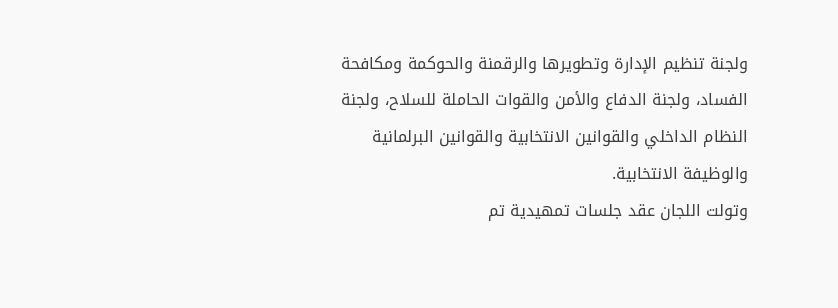ولجنة تنظيم الإدارة وتطويرها والرقمنة والحوكمة ومكافحة الفساد، ولجنة الدفاع والأمن والقوات الحاملة للسلاح، ولجنة النظام الداخلي والقوانين الانتخابية والقوانين البرلمانية والوظيفة الانتخابية.
وتولت اللجان عقد جلسات تمهيدية تم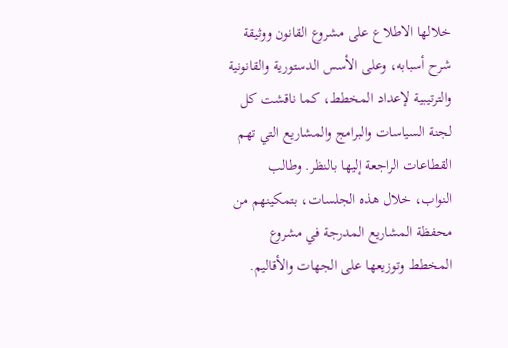خلالها الاطلاع على مشروع القانون ووثيقة شرح أسبابه، وعلى الأسس الدستورية والقانونية والترتيبية لإعداد المخطط، كما ناقشت كل لجنة السياسات والبرامج والمشاريع التي تهم القطاعات الراجعة إليها بالنظر. وطالب النواب، خلال هذه الجلسات، بتمكينهم من محفظة المشاريع المدرجة في مشروع المخطط وتوزيعها على الجهات والأقاليم.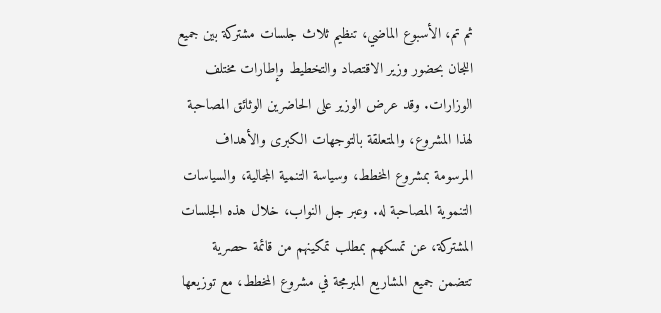ثم تم، الأسبوع الماضي، تنظيم ثلاث جلسات مشتركة بين جميع اللجان بحضور وزير الاقتصاد والتخطيط وإطارات مختلف الوزارات. وقد عرض الوزير على الحاضرين الوثائق المصاحبة لهذا المشروع، والمتعلقة بالتوجهات الكبرى والأهداف المرسومة بمشروع المخطط، وسياسة التنمية المجالية، والسياسات التنموية المصاحبة له. وعبر جل النواب، خلال هذه الجلسات المشتركة، عن تمسكهم بمطلب تمكينهم من قائمة حصرية تتضمن جميع المشاريع المبرمجة في مشروع المخطط، مع توزيعها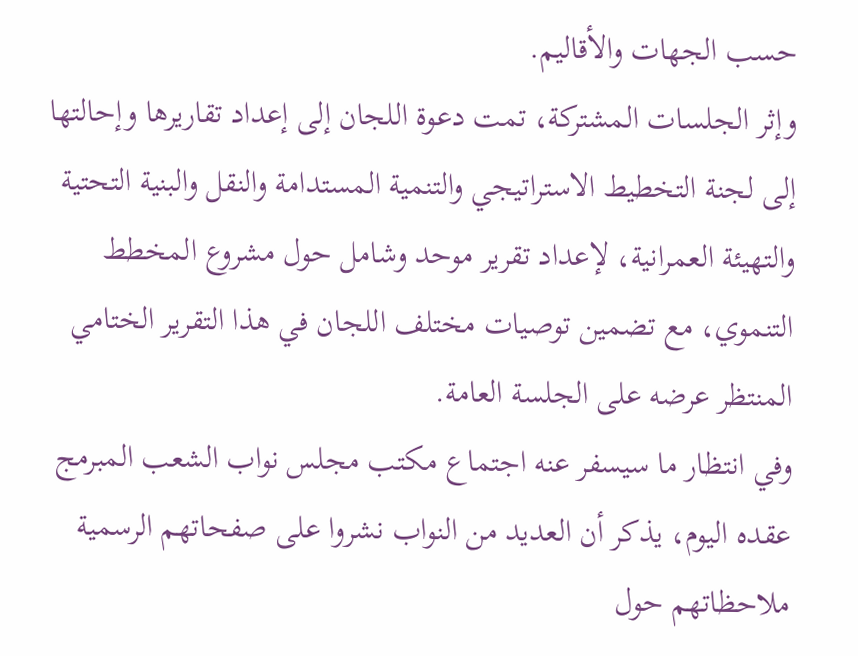حسب الجهات والأقاليم.
وإثر الجلسات المشتركة، تمت دعوة اللجان إلى إعداد تقاريرها وإحالتها إلى لجنة التخطيط الاستراتيجي والتنمية المستدامة والنقل والبنية التحتية والتهيئة العمرانية، لإعداد تقرير موحد وشامل حول مشروع المخطط التنموي، مع تضمين توصيات مختلف اللجان في هذا التقرير الختامي المنتظر عرضه على الجلسة العامة.
وفي انتظار ما سيسفر عنه اجتماع مكتب مجلس نواب الشعب المبرمج عقده اليوم، يذكر أن العديد من النواب نشروا على صفحاتهم الرسمية ملاحظاتهم حول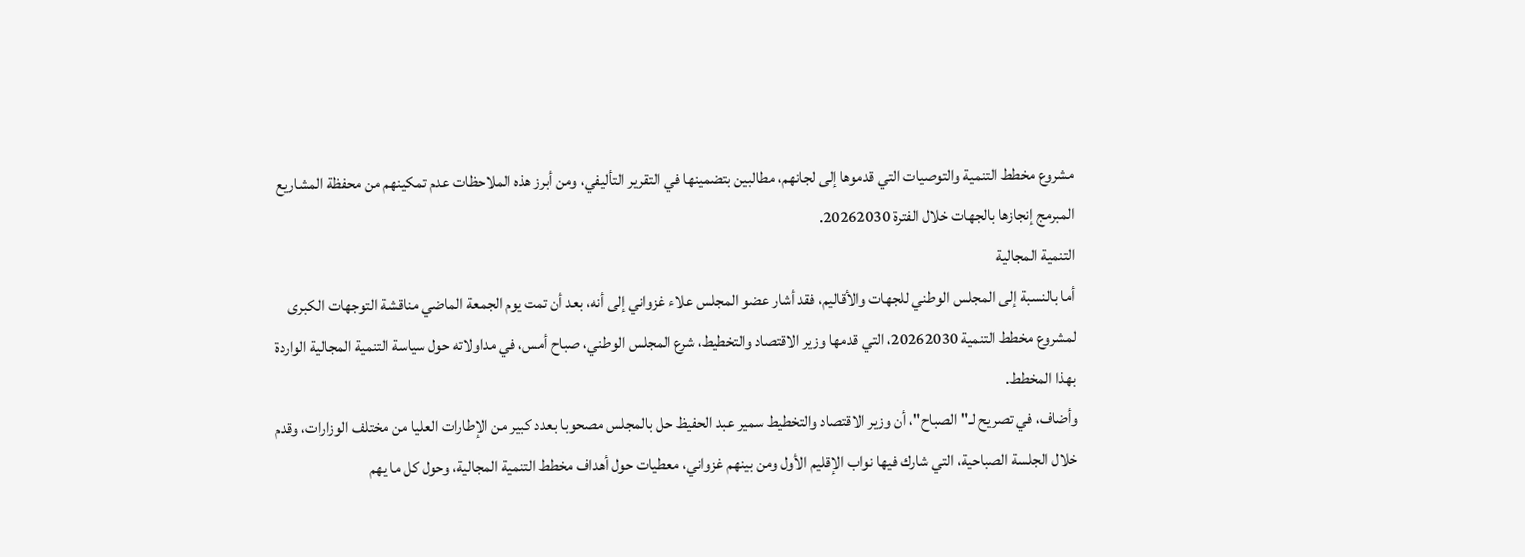مشروع مخطط التنمية والتوصيات التي قدموها إلى لجانهم، مطالبين بتضمينها في التقرير التأليفي، ومن أبرز هذه الملاحظات عدم تمكينهم من محفظة المشاريع المبرمج إنجازها بالجهات خلال الفترة 20262030.
التنمية المجالية
أما بالنسبة إلى المجلس الوطني للجهات والأقاليم، فقد أشار عضو المجلس علاء غزواني إلى أنه، بعد أن تمت يوم الجمعة الماضي مناقشة التوجهات الكبرى لمشروع مخطط التنمية 20262030، التي قدمها وزير الاقتصاد والتخطيط، شرع المجلس الوطني، صباح أمس، في مداولاته حول سياسة التنمية المجالية الواردة بهذا المخطط.
وأضاف، في تصريح لـ"الصباح"، أن وزير الاقتصاد والتخطيط سمير عبد الحفيظ حل بالمجلس مصحوبا بعدد كبير من الإطارات العليا من مختلف الوزارات، وقدم خلال الجلسة الصباحية، التي شارك فيها نواب الإقليم الأول ومن بينهم غزواني، معطيات حول أهداف مخطط التنمية المجالية، وحول كل ما يهم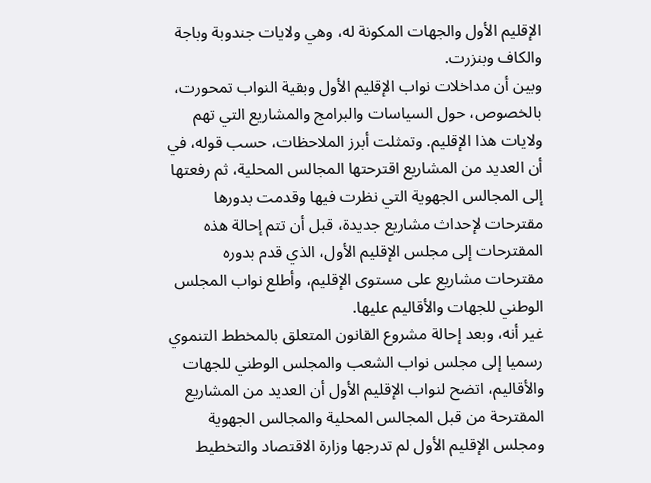الإقليم الأول والجهات المكونة له، وهي ولايات جندوبة وباجة والكاف وبنزرت.
وبين أن مداخلات نواب الإقليم الأول وبقية النواب تمحورت، بالخصوص، حول السياسات والبرامج والمشاريع التي تهم ولايات هذا الإقليم. وتمثلت أبرز الملاحظات، حسب قوله، في أن العديد من المشاريع اقترحتها المجالس المحلية، ثم رفعتها إلى المجالس الجهوية التي نظرت فيها وقدمت بدورها مقترحات لإحداث مشاريع جديدة، قبل أن تتم إحالة هذه المقترحات إلى مجلس الإقليم الأول، الذي قدم بدوره مقترحات مشاريع على مستوى الإقليم، وأطلع نواب المجلس الوطني للجهات والأقاليم عليها.
غير أنه، وبعد إحالة مشروع القانون المتعلق بالمخطط التنموي رسميا إلى مجلس نواب الشعب والمجلس الوطني للجهات والأقاليم، اتضح لنواب الإقليم الأول أن العديد من المشاريع المقترحة من قبل المجالس المحلية والمجالس الجهوية ومجلس الإقليم الأول لم تدرجها وزارة الاقتصاد والتخطيط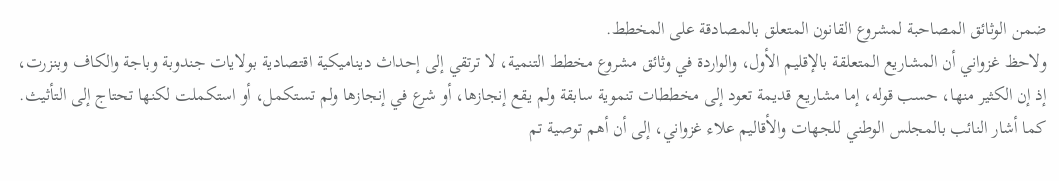ضمن الوثائق المصاحبة لمشروع القانون المتعلق بالمصادقة على المخطط.
ولاحظ غزواني أن المشاريع المتعلقة بالإقليم الأول، والواردة في وثائق مشروع مخطط التنمية، لا ترتقي إلى إحداث ديناميكية اقتصادية بولايات جندوبة وباجة والكاف وبنزرت، إذ إن الكثير منها، حسب قوله، إما مشاريع قديمة تعود إلى مخططات تنموية سابقة ولم يقع إنجازها، أو شرع في إنجازها ولم تستكمل، أو استكملت لكنها تحتاج إلى التأثيث.
كما أشار النائب بالمجلس الوطني للجهات والأقاليم علاء غزواني، إلى أن أهم توصية تم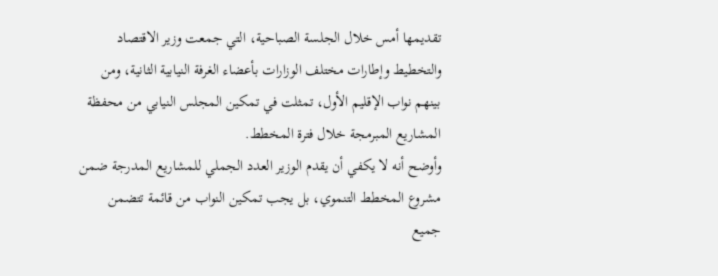تقديمها أمس خلال الجلسة الصباحية، التي جمعت وزير الاقتصاد والتخطيط وإطارات مختلف الوزارات بأعضاء الغرفة النيابية الثانية، ومن بينهم نواب الإقليم الأول، تمثلت في تمكين المجلس النيابي من محفظة المشاريع المبرمجة خلال فترة المخطط.
وأوضح أنه لا يكفي أن يقدم الوزير العدد الجملي للمشاريع المدرجة ضمن مشروع المخطط التنموي، بل يجب تمكين النواب من قائمة تتضمن جميع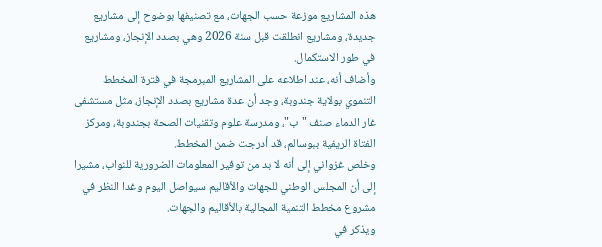هذه المشاريع موزعة حسب الجهات، مع تصنيفها بوضوح إلى مشاريع جديدة، ومشاريع انطلقت قبل سنة 2026 وهي بصدد الإنجاز، ومشاريع في طور الاستكمال.
وأضاف أنه، عند اطلاعه على المشاريع المبرمجة في فترة المخطط التنموي بولاية جندوبة، وجد أن عدة مشاريع بصدد الإنجاز، مثل مستشفى غار الدماء صنف "ب"، ومدرسة علوم وتقنيات الصحة بجندوبة، ومركز الفتاة الريفية ببوسالم، قد أدرجت ضمن المخطط.
وخلص غزواني إلى أنه لا بد من توفير المعلومات الضرورية للنواب، مشيرا إلى أن المجلس الوطني للجهات والأقاليم سيواصل اليوم وغدا النظر في مشروع مخطط التنمية المجالية بالأقاليم والجهات.
ويذكر في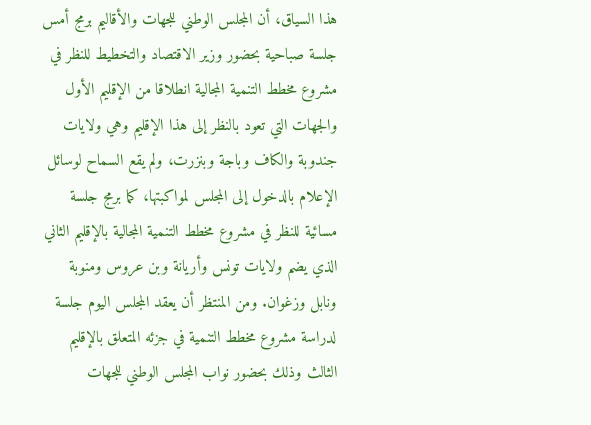هذا السياق، أن المجلس الوطني للجهات والأقاليم برمج أمس جلسة صباحية بحضور وزير الاقتصاد والتخطيط للنظر في مشروع مخطط التنمية المجالية انطلاقا من الإقليم الأول والجهات التي تعود بالنظر إلى هذا الإقليم وهي ولايات جندوبة والكاف وباجة وبنزرت، ولم يقع السماح لوسائل الإعلام بالدخول إلى المجلس لمواكبتها، كما برمج جلسة مسائية للنظر في مشروع مخطط التنمية المجالية بالإقليم الثاني الذي يضم ولايات تونس وأريانة وبن عروس ومنوبة ونابل وزغوان. ومن المنتظر أن يعقد المجلس اليوم جلسة لدراسة مشروع مخطط التنمية في جزئه المتعلق بالإقليم الثالث وذلك بحضور نواب المجلس الوطني للجهات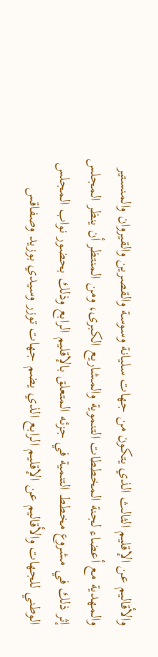والأقاليم عن الإقليم الثالث الذي يتكون من جهات سليانة وسوسة والقصرين والقيروان والمنستير والمهدية مع أعضاء لجنة المخططات التنموية والمشاريع الكبرى، ومن المنتظر أن ينظر المجلس إثر ذلك في مشروع مخطط التنمية في جزئه المتعلق بالإقليم الرابع وذلك بحضور نواب المجلس الوطني للجهات والأقاليم عن الإقليم الرابع الذي يضم جهات توزر وسيدي بوزيد وصفاقس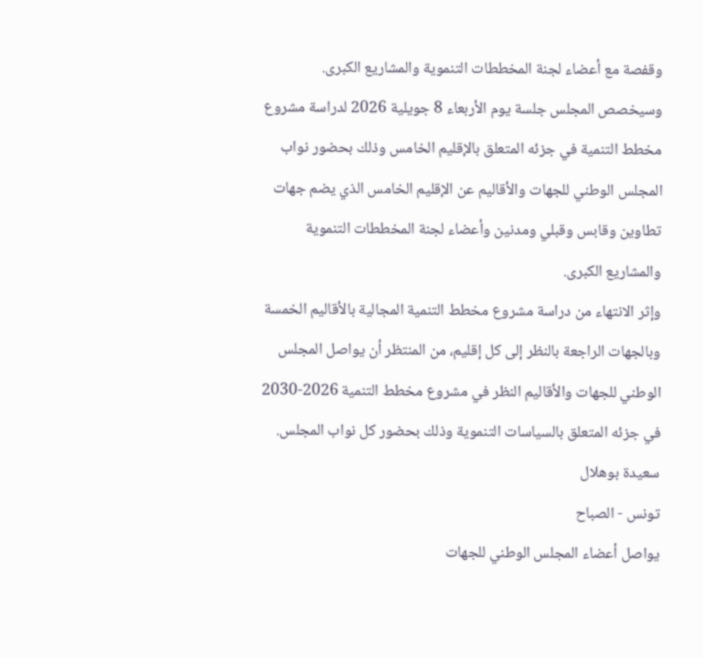وقفصة مع أعضاء لجنة المخططات التنموية والمشاريع الكبرى. وسيخصص المجلس جلسة يوم الأربعاء 8 جويلية 2026 لدراسة مشروع مخطط التنمية في جزئه المتعلق بالإقليم الخامس وذلك بحضور نواب المجلس الوطني للجهات والأقاليم عن الإقليم الخامس الذي يضم جهات تطاوين وقابس وقبلي ومدنين وأعضاء لجنة المخططات التنموية والمشاريع الكبرى.
وإثر الانتهاء من دراسة مشروع مخطط التنمية المجالية بالأقاليم الخمسة وبالجهات الراجعة بالنظر إلى كل إقليم، من المنتظر أن يواصل المجلس الوطني للجهات والأقاليم النظر في مشروع مخطط التنمية 2026-2030 في جزئه المتعلق بالسياسات التنموية وذلك بحضور كل نواب المجلس.
سعيدة بوهلال
تونس - الصباح
يواصل أعضاء المجلس الوطني للجهات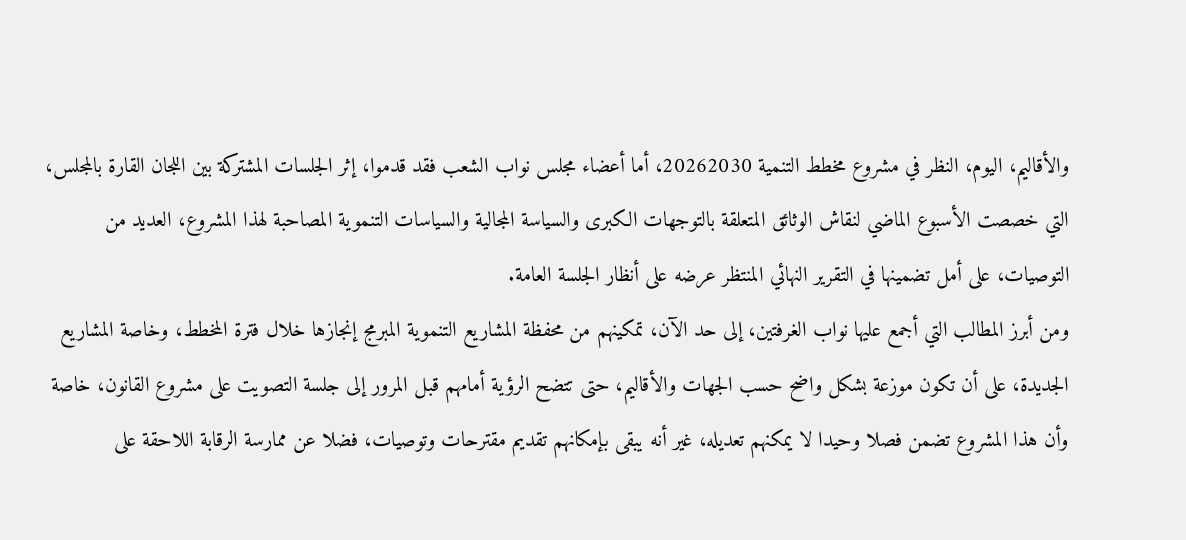والأقاليم، اليوم، النظر في مشروع مخطط التنمية 20262030، أما أعضاء مجلس نواب الشعب فقد قدموا، إثر الجلسات المشتركة بين اللجان القارة بالمجلس، التي خصصت الأسبوع الماضي لنقاش الوثائق المتعلقة بالتوجهات الكبرى والسياسة المجالية والسياسات التنموية المصاحبة لهذا المشروع، العديد من التوصيات، على أمل تضمينها في التقرير النهائي المنتظر عرضه على أنظار الجلسة العامة.
ومن أبرز المطالب التي أجمع عليها نواب الغرفتين، إلى حد الآن، تمكينهم من محفظة المشاريع التنموية المبرمج إنجازها خلال فترة المخطط، وخاصة المشاريع الجديدة، على أن تكون موزعة بشكل واضح حسب الجهات والأقاليم، حتى تتضح الرؤية أمامهم قبل المرور إلى جلسة التصويت على مشروع القانون، خاصة وأن هذا المشروع تضمن فصلا وحيدا لا يمكنهم تعديله، غير أنه يبقى بإمكانهم تقديم مقترحات وتوصيات، فضلا عن ممارسة الرقابة اللاحقة على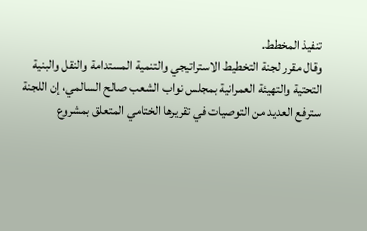تنفيذ المخطط.
وقال مقرر لجنة التخطيط الاستراتيجي والتنمية المستدامة والنقل والبنية التحتية والتهيئة العمرانية بمجلس نواب الشعب صالح السالمي، إن اللجنة سترفع العديد من التوصيات في تقريرها الختامي المتعلق بمشروع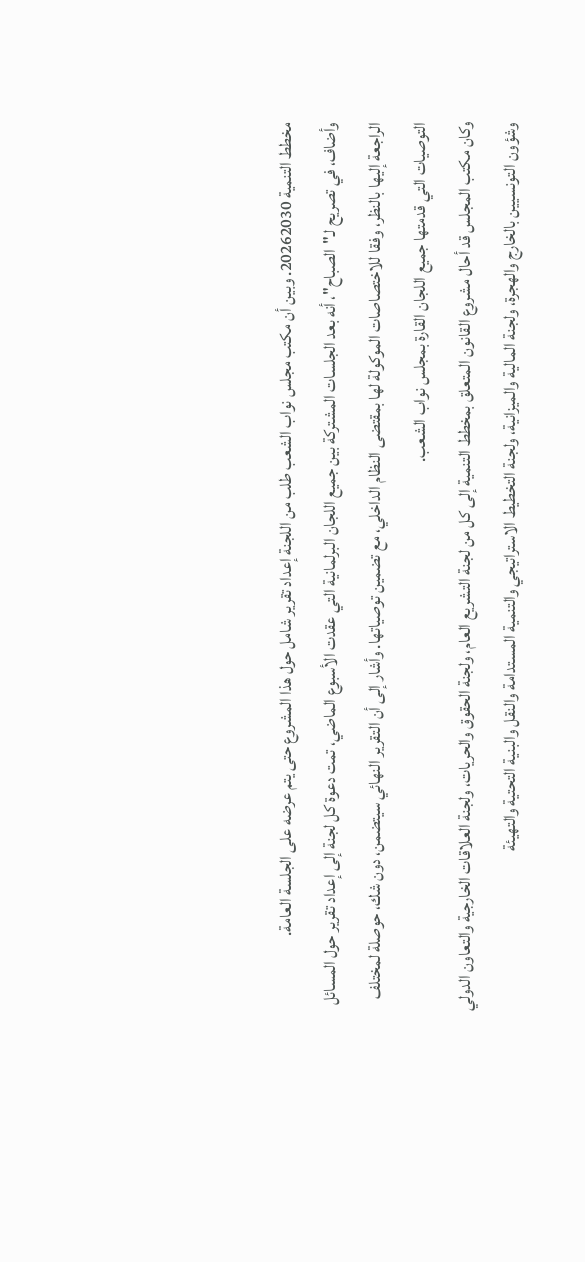مخطط التنمية 20262030. وبين أن مكتب مجلس نواب الشعب طلب من اللجنة إعداد تقرير شامل حول هذا المشروع حتى يتم عرضه على الجلسة العامة.
وأضاف، في تصريح لـ"الصباح"، أنه بعد الجلسات المشتركة بين جميع اللجان البرلمانية التي عقدت الأسبوع الماضي، تمت دعوة كل لجنة إلى إعداد تقرير حول المسائل الراجعة إليها بالنظر، وفقا للاختصاصات الموكولة لها بمقتضى النظام الداخلي، مع تضمين توصياتها. وأشار إلى أن التقرير النهائي سيتضمن، دون شك، حوصلة لمختلف التوصيات التي قدمتها جميع اللجان القارة بمجلس نواب الشعب.
وكان مكتب المجلس قد أحال مشروع القانون المتعلق بمخطط التنمية إلى كل من لجنة التشريع العام، ولجنة الحقوق والحريات، ولجنة العلاقات الخارجية والتعاون الدولي وشؤون التونسيين بالخارج والهجرة، ولجنة المالية والميزانية، ولجنة التخطيط الاستراتيجي والتنمية المستدامة والنقل والبنية التحتية والتهيئة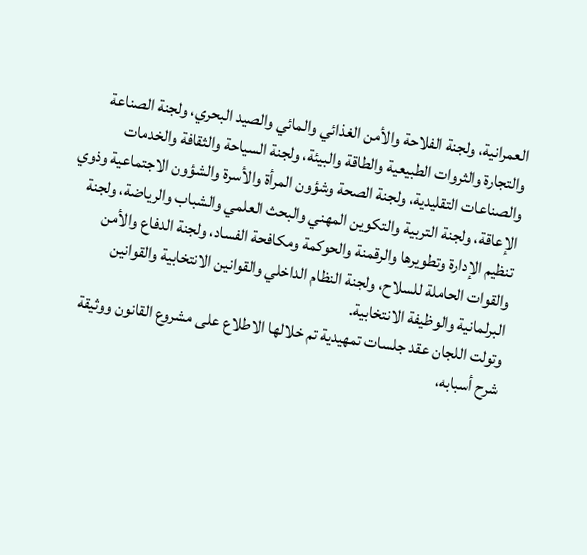العمرانية، ولجنة الفلاحة والأمن الغذائي والمائي والصيد البحري، ولجنة الصناعة والتجارة والثروات الطبيعية والطاقة والبيئة، ولجنة السياحة والثقافة والخدمات والصناعات التقليدية، ولجنة الصحة وشؤون المرأة والأسرة والشؤون الاجتماعية وذوي الإعاقة، ولجنة التربية والتكوين المهني والبحث العلمي والشباب والرياضة، ولجنة تنظيم الإدارة وتطويرها والرقمنة والحوكمة ومكافحة الفساد، ولجنة الدفاع والأمن والقوات الحاملة للسلاح، ولجنة النظام الداخلي والقوانين الانتخابية والقوانين البرلمانية والوظيفة الانتخابية.
وتولت اللجان عقد جلسات تمهيدية تم خلالها الاطلاع على مشروع القانون ووثيقة شرح أسبابه،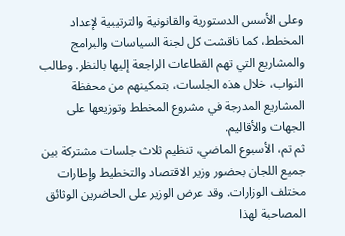وعلى الأسس الدستورية والقانونية والترتيبية لإعداد المخطط، كما ناقشت كل لجنة السياسات والبرامج والمشاريع التي تهم القطاعات الراجعة إليها بالنظر. وطالب النواب، خلال هذه الجلسات، بتمكينهم من محفظة المشاريع المدرجة في مشروع المخطط وتوزيعها على الجهات والأقاليم.
ثم تم، الأسبوع الماضي، تنظيم ثلاث جلسات مشتركة بين جميع اللجان بحضور وزير الاقتصاد والتخطيط وإطارات مختلف الوزارات. وقد عرض الوزير على الحاضرين الوثائق المصاحبة لهذا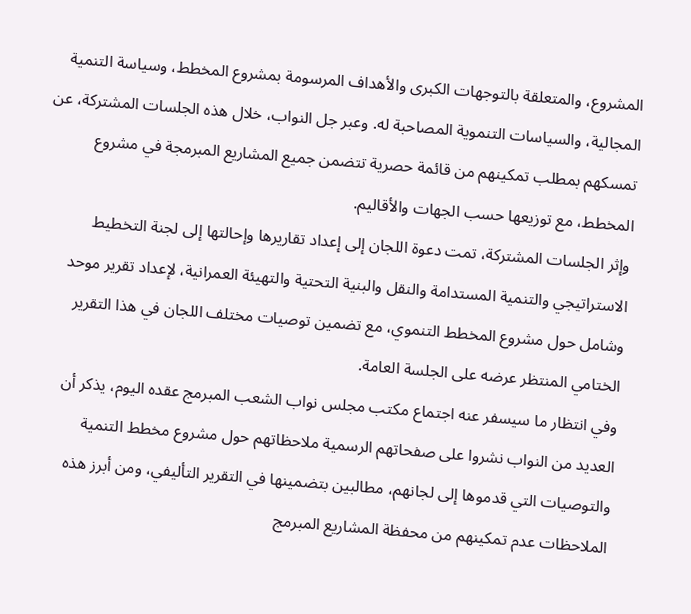المشروع، والمتعلقة بالتوجهات الكبرى والأهداف المرسومة بمشروع المخطط، وسياسة التنمية المجالية، والسياسات التنموية المصاحبة له. وعبر جل النواب، خلال هذه الجلسات المشتركة، عن تمسكهم بمطلب تمكينهم من قائمة حصرية تتضمن جميع المشاريع المبرمجة في مشروع المخطط، مع توزيعها حسب الجهات والأقاليم.
وإثر الجلسات المشتركة، تمت دعوة اللجان إلى إعداد تقاريرها وإحالتها إلى لجنة التخطيط الاستراتيجي والتنمية المستدامة والنقل والبنية التحتية والتهيئة العمرانية، لإعداد تقرير موحد وشامل حول مشروع المخطط التنموي، مع تضمين توصيات مختلف اللجان في هذا التقرير الختامي المنتظر عرضه على الجلسة العامة.
وفي انتظار ما سيسفر عنه اجتماع مكتب مجلس نواب الشعب المبرمج عقده اليوم، يذكر أن العديد من النواب نشروا على صفحاتهم الرسمية ملاحظاتهم حول مشروع مخطط التنمية والتوصيات التي قدموها إلى لجانهم، مطالبين بتضمينها في التقرير التأليفي، ومن أبرز هذه الملاحظات عدم تمكينهم من محفظة المشاريع المبرمج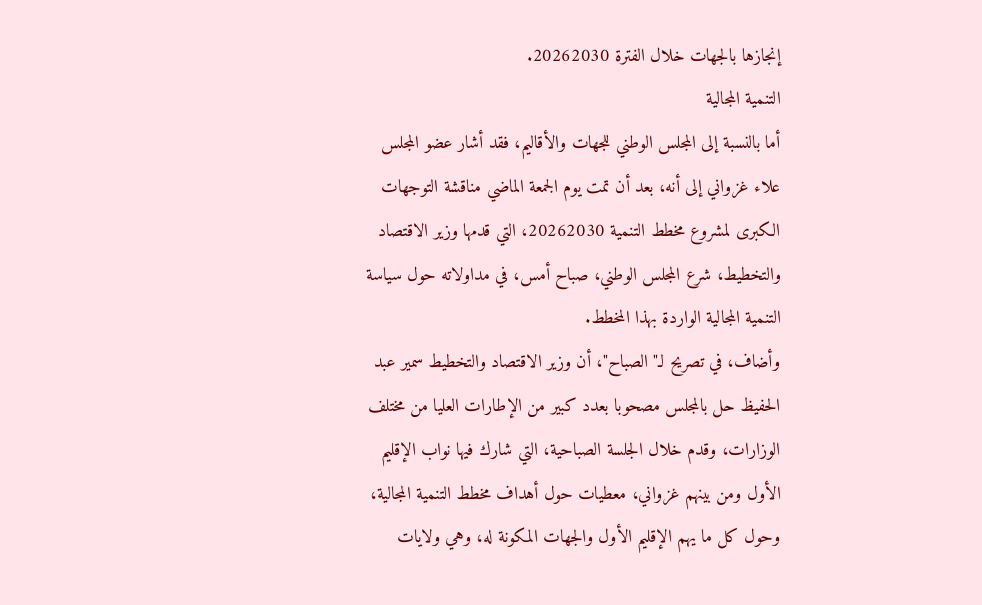إنجازها بالجهات خلال الفترة 20262030.
التنمية المجالية
أما بالنسبة إلى المجلس الوطني للجهات والأقاليم، فقد أشار عضو المجلس علاء غزواني إلى أنه، بعد أن تمت يوم الجمعة الماضي مناقشة التوجهات الكبرى لمشروع مخطط التنمية 20262030، التي قدمها وزير الاقتصاد والتخطيط، شرع المجلس الوطني، صباح أمس، في مداولاته حول سياسة التنمية المجالية الواردة بهذا المخطط.
وأضاف، في تصريح لـ"الصباح"، أن وزير الاقتصاد والتخطيط سمير عبد الحفيظ حل بالمجلس مصحوبا بعدد كبير من الإطارات العليا من مختلف الوزارات، وقدم خلال الجلسة الصباحية، التي شارك فيها نواب الإقليم الأول ومن بينهم غزواني، معطيات حول أهداف مخطط التنمية المجالية، وحول كل ما يهم الإقليم الأول والجهات المكونة له، وهي ولايات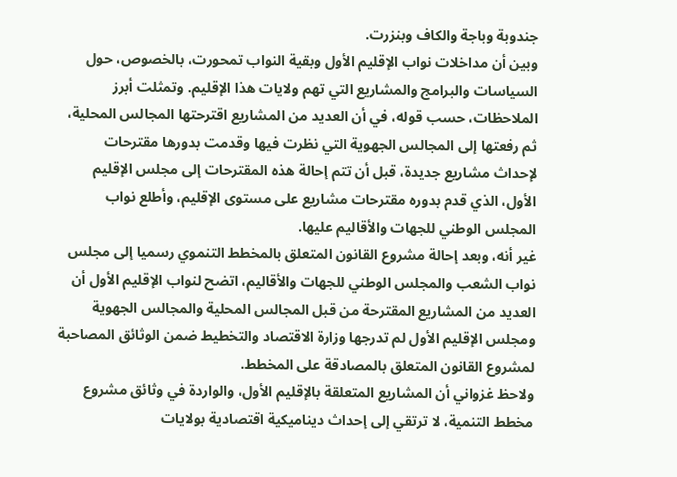جندوبة وباجة والكاف وبنزرت.
وبين أن مداخلات نواب الإقليم الأول وبقية النواب تمحورت، بالخصوص، حول السياسات والبرامج والمشاريع التي تهم ولايات هذا الإقليم. وتمثلت أبرز الملاحظات، حسب قوله، في أن العديد من المشاريع اقترحتها المجالس المحلية، ثم رفعتها إلى المجالس الجهوية التي نظرت فيها وقدمت بدورها مقترحات لإحداث مشاريع جديدة، قبل أن تتم إحالة هذه المقترحات إلى مجلس الإقليم الأول، الذي قدم بدوره مقترحات مشاريع على مستوى الإقليم، وأطلع نواب المجلس الوطني للجهات والأقاليم عليها.
غير أنه، وبعد إحالة مشروع القانون المتعلق بالمخطط التنموي رسميا إلى مجلس نواب الشعب والمجلس الوطني للجهات والأقاليم، اتضح لنواب الإقليم الأول أن العديد من المشاريع المقترحة من قبل المجالس المحلية والمجالس الجهوية ومجلس الإقليم الأول لم تدرجها وزارة الاقتصاد والتخطيط ضمن الوثائق المصاحبة لمشروع القانون المتعلق بالمصادقة على المخطط.
ولاحظ غزواني أن المشاريع المتعلقة بالإقليم الأول، والواردة في وثائق مشروع مخطط التنمية، لا ترتقي إلى إحداث ديناميكية اقتصادية بولايات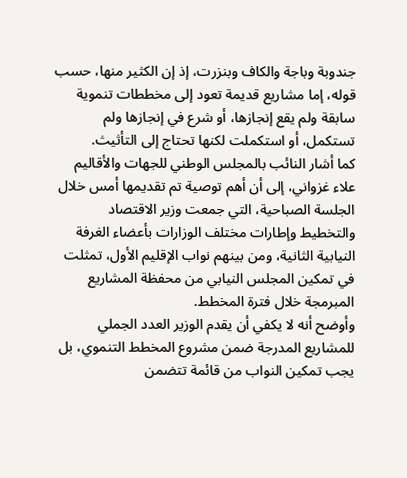جندوبة وباجة والكاف وبنزرت، إذ إن الكثير منها، حسب قوله، إما مشاريع قديمة تعود إلى مخططات تنموية سابقة ولم يقع إنجازها، أو شرع في إنجازها ولم تستكمل، أو استكملت لكنها تحتاج إلى التأثيث.
كما أشار النائب بالمجلس الوطني للجهات والأقاليم علاء غزواني، إلى أن أهم توصية تم تقديمها أمس خلال الجلسة الصباحية، التي جمعت وزير الاقتصاد والتخطيط وإطارات مختلف الوزارات بأعضاء الغرفة النيابية الثانية، ومن بينهم نواب الإقليم الأول، تمثلت في تمكين المجلس النيابي من محفظة المشاريع المبرمجة خلال فترة المخطط.
وأوضح أنه لا يكفي أن يقدم الوزير العدد الجملي للمشاريع المدرجة ضمن مشروع المخطط التنموي، بل يجب تمكين النواب من قائمة تتضمن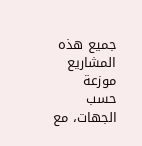جميع هذه المشاريع موزعة حسب الجهات، مع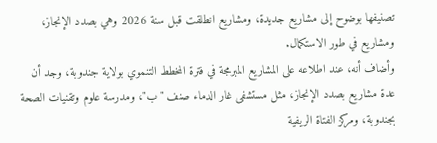تصنيفها بوضوح إلى مشاريع جديدة، ومشاريع انطلقت قبل سنة 2026 وهي بصدد الإنجاز، ومشاريع في طور الاستكمال.
وأضاف أنه، عند اطلاعه على المشاريع المبرمجة في فترة المخطط التنموي بولاية جندوبة، وجد أن عدة مشاريع بصدد الإنجاز، مثل مستشفى غار الدماء صنف "ب"، ومدرسة علوم وتقنيات الصحة بجندوبة، ومركز الفتاة الريفية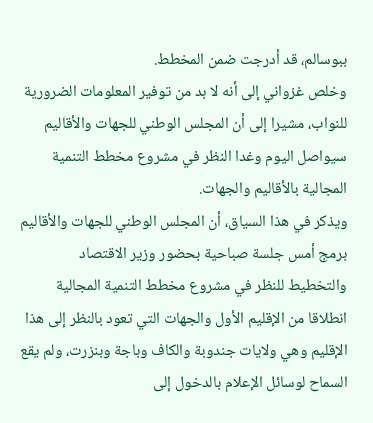ببوسالم، قد أدرجت ضمن المخطط.
وخلص غزواني إلى أنه لا بد من توفير المعلومات الضرورية للنواب، مشيرا إلى أن المجلس الوطني للجهات والأقاليم سيواصل اليوم وغدا النظر في مشروع مخطط التنمية المجالية بالأقاليم والجهات.
ويذكر في هذا السياق، أن المجلس الوطني للجهات والأقاليم برمج أمس جلسة صباحية بحضور وزير الاقتصاد والتخطيط للنظر في مشروع مخطط التنمية المجالية انطلاقا من الإقليم الأول والجهات التي تعود بالنظر إلى هذا الإقليم وهي ولايات جندوبة والكاف وباجة وبنزرت، ولم يقع السماح لوسائل الإعلام بالدخول إلى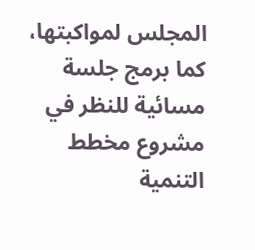المجلس لمواكبتها، كما برمج جلسة مسائية للنظر في مشروع مخطط التنمية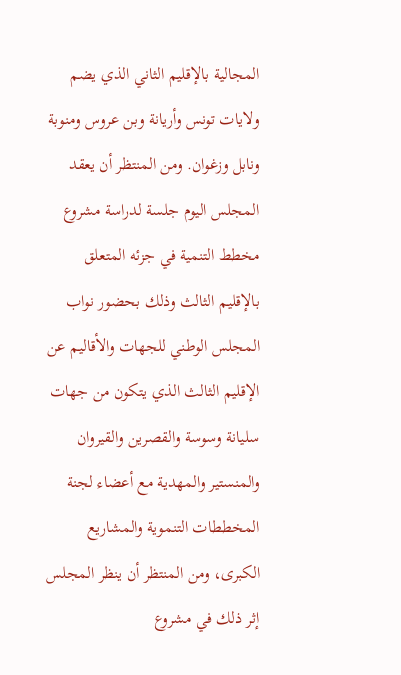المجالية بالإقليم الثاني الذي يضم ولايات تونس وأريانة وبن عروس ومنوبة ونابل وزغوان. ومن المنتظر أن يعقد المجلس اليوم جلسة لدراسة مشروع مخطط التنمية في جزئه المتعلق بالإقليم الثالث وذلك بحضور نواب المجلس الوطني للجهات والأقاليم عن الإقليم الثالث الذي يتكون من جهات سليانة وسوسة والقصرين والقيروان والمنستير والمهدية مع أعضاء لجنة المخططات التنموية والمشاريع الكبرى، ومن المنتظر أن ينظر المجلس إثر ذلك في مشروع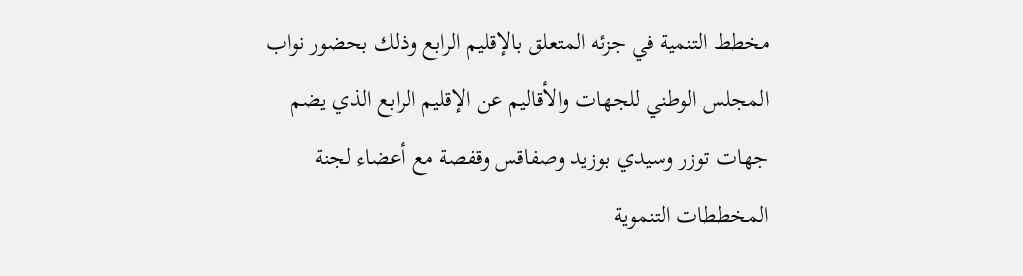مخطط التنمية في جزئه المتعلق بالإقليم الرابع وذلك بحضور نواب المجلس الوطني للجهات والأقاليم عن الإقليم الرابع الذي يضم جهات توزر وسيدي بوزيد وصفاقس وقفصة مع أعضاء لجنة المخططات التنموية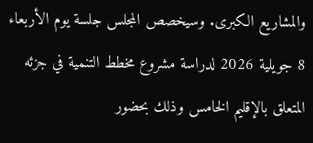والمشاريع الكبرى. وسيخصص المجلس جلسة يوم الأربعاء 8 جويلية 2026 لدراسة مشروع مخطط التنمية في جزئه المتعلق بالإقليم الخامس وذلك بحضور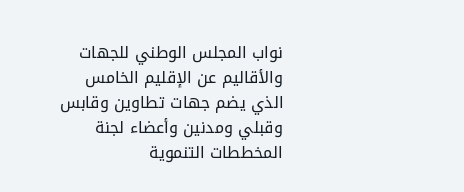نواب المجلس الوطني للجهات والأقاليم عن الإقليم الخامس الذي يضم جهات تطاوين وقابس وقبلي ومدنين وأعضاء لجنة المخططات التنموية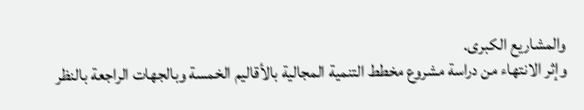والمشاريع الكبرى.
وإثر الانتهاء من دراسة مشروع مخطط التنمية المجالية بالأقاليم الخمسة وبالجهات الراجعة بالنظر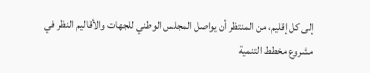إلى كل إقليم، من المنتظر أن يواصل المجلس الوطني للجهات والأقاليم النظر في مشروع مخطط التنمية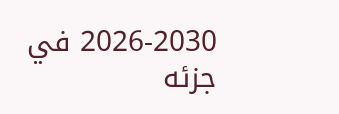2026-2030 في جزئه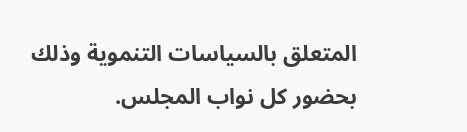المتعلق بالسياسات التنموية وذلك بحضور كل نواب المجلس.